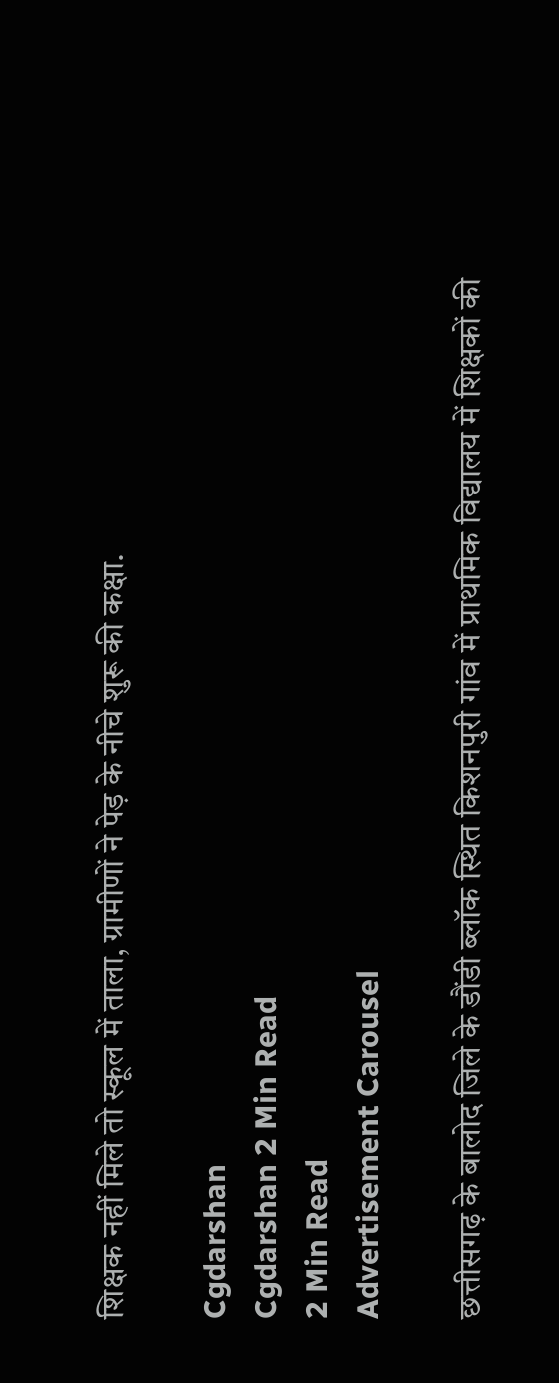शिक्षक नहीं मिले तो स्कूल में ताला, ग्रामीणों ने पेड़ के नीचे शुरू की कक्षा.

Cgdarshan
Cgdarshan 2 Min Read
2 Min Read
Advertisement Carousel

छत्तीसगढ़ के बालोद जिले के डौंडी ब्लॉक स्थित किशनपुरी गांव में प्राथमिक विद्यालय में शिक्षकों की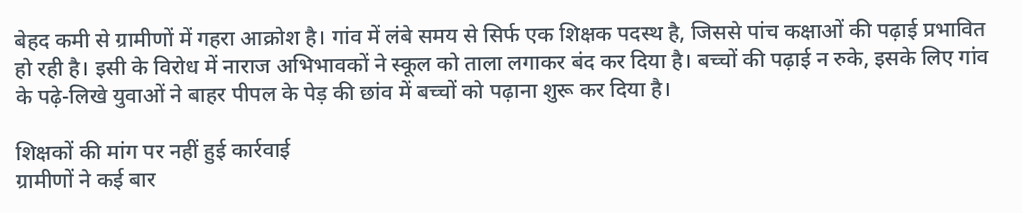बेहद कमी से ग्रामीणों में गहरा आक्रोश है। गांव में लंबे समय से सिर्फ एक शिक्षक पदस्थ है, जिससे पांच कक्षाओं की पढ़ाई प्रभावित हो रही है। इसी के विरोध में नाराज अभिभावकों ने स्कूल को ताला लगाकर बंद कर दिया है। बच्चों की पढ़ाई न रुके, इसके लिए गांव के पढ़े-लिखे युवाओं ने बाहर पीपल के पेड़ की छांव में बच्चों को पढ़ाना शुरू कर दिया है।

शिक्षकों की मांग पर नहीं हुई कार्रवाई
ग्रामीणों ने कई बार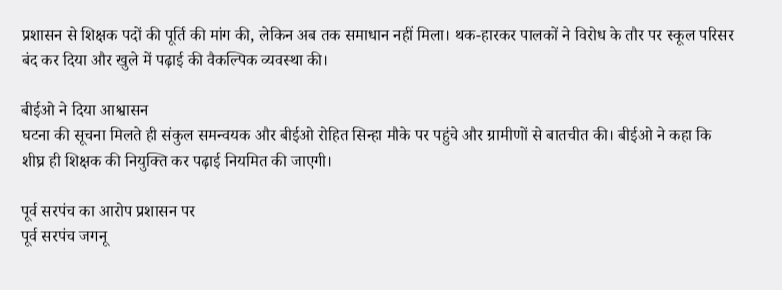प्रशासन से शिक्षक पदों की पूर्ति की मांग की, लेकिन अब तक समाधान नहीं मिला। थक-हारकर पालकों ने विरोध के तौर पर स्कूल परिसर बंद कर दिया और खुले में पढ़ाई की वैकल्पिक व्यवस्था की।

बीईओ ने दिया आश्वासन
घटना की सूचना मिलते ही संकुल समन्वयक और बीईओ रोहित सिन्हा मौके पर पहुंचे और ग्रामीणों से बातचीत की। बीईओ ने कहा कि शीघ्र ही शिक्षक की नियुक्ति कर पढ़ाई नियमित की जाएगी।

पूर्व सरपंच का आरोप प्रशासन पर
पूर्व सरपंच जगनू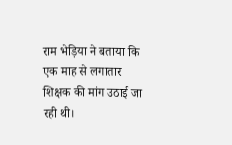राम भेड़िया ने बताया कि एक माह से लगातार शिक्षक की मांग उठाई जा रही थी।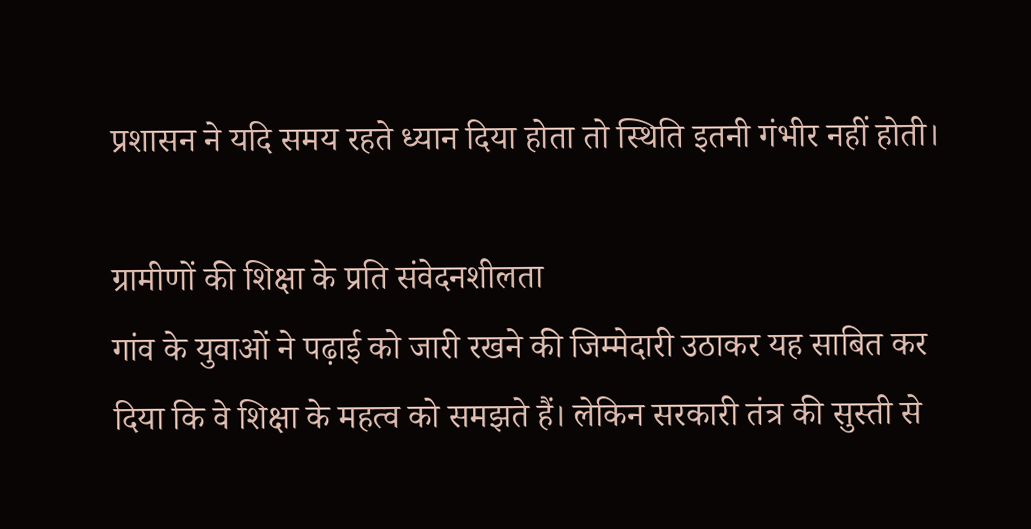प्रशासन ने यदि समय रहते ध्यान दिया होता तो स्थिति इतनी गंभीर नहीं होती।

ग्रामीणों की शिक्षा के प्रति संवेदनशीलता
गांव के युवाओं ने पढ़ाई को जारी रखने की जिम्मेदारी उठाकर यह साबित कर दिया कि वे शिक्षा के महत्व को समझते हैं। लेकिन सरकारी तंत्र की सुस्ती से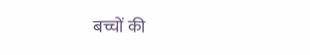बच्चों की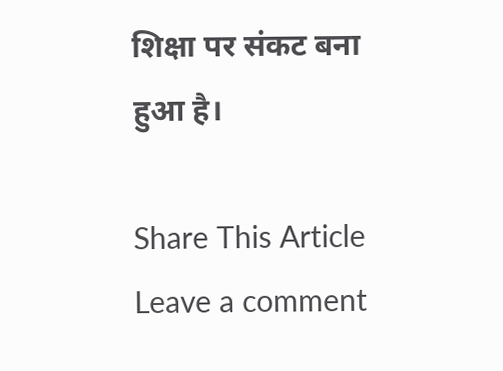शिक्षा पर संकट बना हुआ है।

Share This Article
Leave a comment